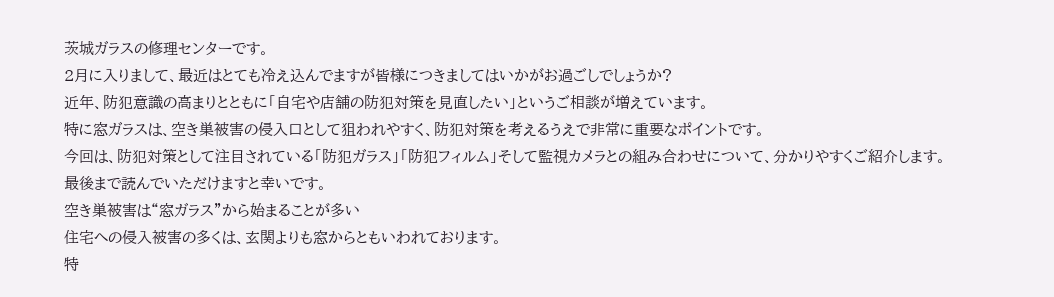茨城ガラスの修理センターです。
2月に入りまして、最近はとても冷え込んでますが皆様につきましてはいかがお過ごしでしょうか?
近年、防犯意識の高まりとともに「自宅や店舗の防犯対策を見直したい」というご相談が増えています。
特に窓ガラスは、空き巣被害の侵入口として狙われやすく、防犯対策を考えるうえで非常に重要なポイントです。
今回は、防犯対策として注目されている「防犯ガラス」「防犯フィルム」そして監視カメラとの組み合わせについて、分かりやすくご紹介します。
最後まで読んでいただけますと幸いです。
空き巣被害は“窓ガラス”から始まることが多い
住宅への侵入被害の多くは、玄関よりも窓からともいわれております。
特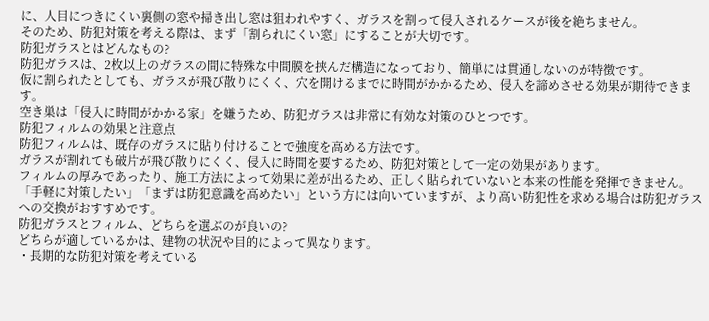に、人目につきにくい裏側の窓や掃き出し窓は狙われやすく、ガラスを割って侵入されるケースが後を絶ちません。
そのため、防犯対策を考える際は、まず「割られにくい窓」にすることが大切です。
防犯ガラスとはどんなもの?
防犯ガラスは、2枚以上のガラスの間に特殊な中間膜を挟んだ構造になっており、簡単には貫通しないのが特徴です。
仮に割られたとしても、ガラスが飛び散りにくく、穴を開けるまでに時間がかかるため、侵入を諦めさせる効果が期待できます。
空き巣は「侵入に時間がかかる家」を嫌うため、防犯ガラスは非常に有効な対策のひとつです。
防犯フィルムの効果と注意点
防犯フィルムは、既存のガラスに貼り付けることで強度を高める方法です。
ガラスが割れても破片が飛び散りにくく、侵入に時間を要するため、防犯対策として一定の効果があります。
フィルムの厚みであったり、施工方法によって効果に差が出るため、正しく貼られていないと本来の性能を発揮できません。
「手軽に対策したい」「まずは防犯意識を高めたい」という方には向いていますが、より高い防犯性を求める場合は防犯ガラスへの交換がおすすめです。
防犯ガラスとフィルム、どちらを選ぶのが良いの?
どちらが適しているかは、建物の状況や目的によって異なります。
・長期的な防犯対策を考えている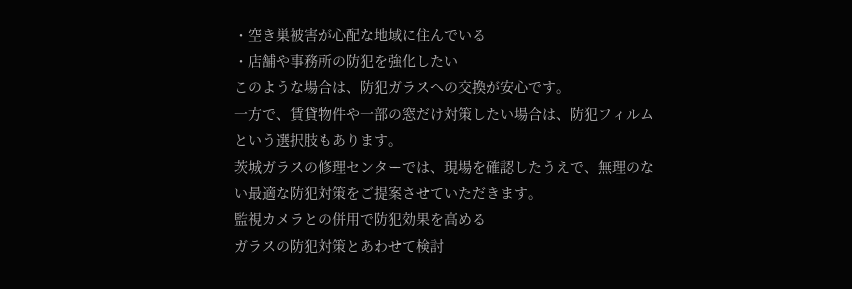・空き巣被害が心配な地域に住んでいる
・店舗や事務所の防犯を強化したい
このような場合は、防犯ガラスへの交換が安心です。
一方で、賃貸物件や一部の窓だけ対策したい場合は、防犯フィルムという選択肢もあります。
茨城ガラスの修理センターでは、現場を確認したうえで、無理のない最適な防犯対策をご提案させていただきます。
監視カメラとの併用で防犯効果を高める
ガラスの防犯対策とあわせて検討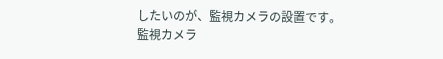したいのが、監視カメラの設置です。
監視カメラ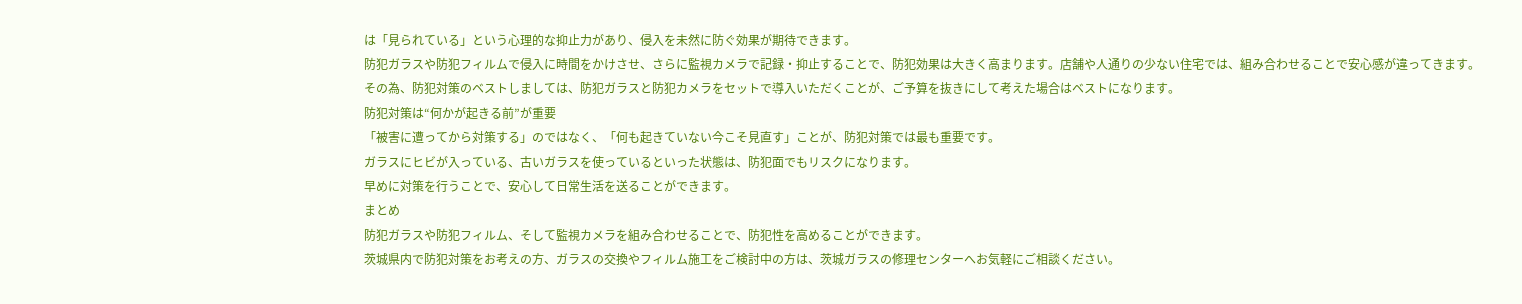は「見られている」という心理的な抑止力があり、侵入を未然に防ぐ効果が期待できます。
防犯ガラスや防犯フィルムで侵入に時間をかけさせ、さらに監視カメラで記録・抑止することで、防犯効果は大きく高まります。店舗や人通りの少ない住宅では、組み合わせることで安心感が違ってきます。
その為、防犯対策のベストしましては、防犯ガラスと防犯カメラをセットで導入いただくことが、ご予算を抜きにして考えた場合はベストになります。
防犯対策は“何かが起きる前”が重要
「被害に遭ってから対策する」のではなく、「何も起きていない今こそ見直す」ことが、防犯対策では最も重要です。
ガラスにヒビが入っている、古いガラスを使っているといった状態は、防犯面でもリスクになります。
早めに対策を行うことで、安心して日常生活を送ることができます。
まとめ
防犯ガラスや防犯フィルム、そして監視カメラを組み合わせることで、防犯性を高めることができます。
茨城県内で防犯対策をお考えの方、ガラスの交換やフィルム施工をご検討中の方は、茨城ガラスの修理センターへお気軽にご相談ください。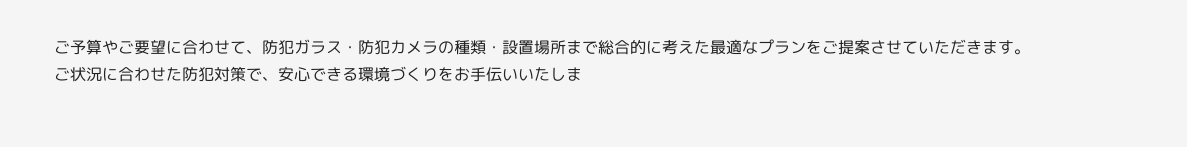ご予算やご要望に合わせて、防犯ガラス・防犯カメラの種類・設置場所まで総合的に考えた最適なプランをご提案させていただきます。
ご状況に合わせた防犯対策で、安心できる環境づくりをお手伝いいたしま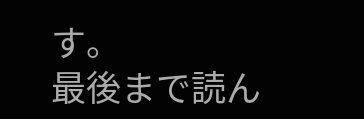す。
最後まで読ん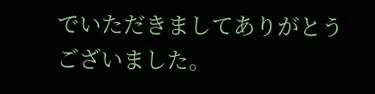でいただきましてありがとうございました。